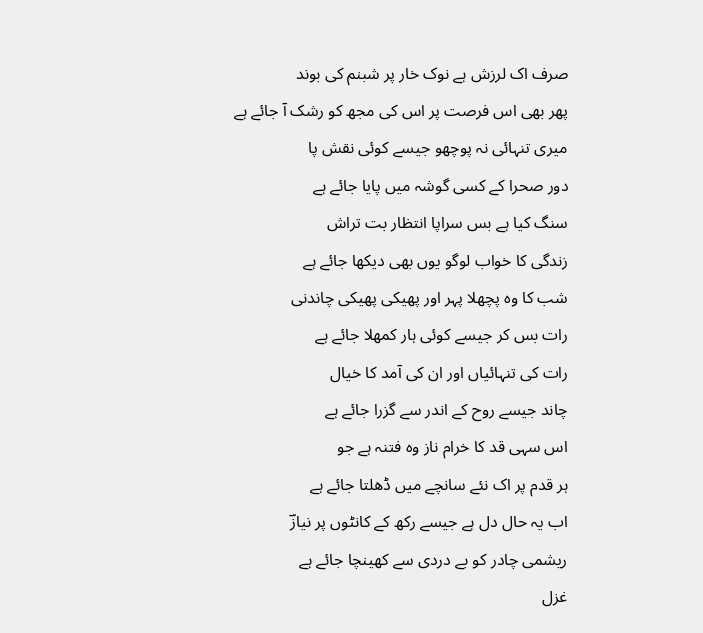صرف اک لرزش ہے نوک خار پر شبنم کی بوند
پھر بھی اس فرصت پر اس کی مجھ کو رشک آ جائے ہے
میری تنہائی نہ پوچھو جیسے کوئی نقش پا
دور صحرا کے کسی گوشہ میں پایا جائے ہے
سنگ کیا ہے بس سراپا انتظار بت تراش
زندگی کا خواب لوگو یوں بھی دیکھا جائے ہے
شب کا وہ پچھلا پہر اور پھیکی پھیکی چاندنی
رات بس کر جیسے کوئی ہار کمھلا جائے ہے
رات کی تنہائیاں اور ان کی آمد کا خیال
چاند جیسے روح کے اندر سے گزرا جائے ہے
اس سہی قد کا خرام ناز وہ فتنہ ہے جو
ہر قدم پر اک نئے سانچے میں ڈھلتا جائے ہے
اب یہ حال دل ہے جیسے رکھ کے کانٹوں پر نیازؔ
ریشمی چادر کو بے دردی سے کھینچا جائے ہے
غزل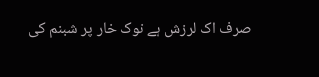صرف اک لرزش ہے نوک خار پر شبنم کی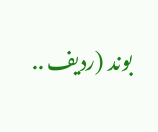بوند (ردیف ..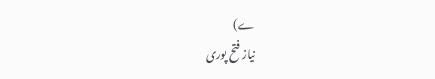ے)
نیاز فتح پوری